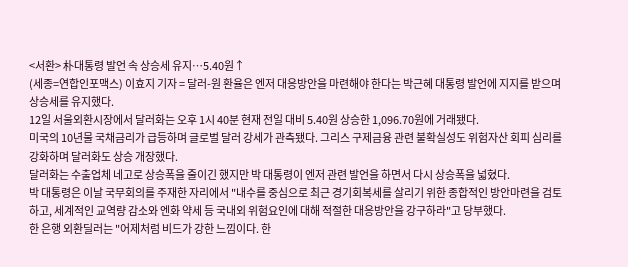<서환> 朴대통령 발언 속 상승세 유지…5.40원↑
(세종=연합인포맥스) 이효지 기자 = 달러-원 환율은 엔저 대응방안을 마련해야 한다는 박근혜 대통령 발언에 지지를 받으며 상승세를 유지했다.
12일 서울외환시장에서 달러화는 오후 1시 40분 현재 전일 대비 5.40원 상승한 1,096.70원에 거래됐다.
미국의 10년물 국채금리가 급등하며 글로벌 달러 강세가 관측됐다. 그리스 구제금융 관련 불확실성도 위험자산 회피 심리를 강화하며 달러화도 상승 개장했다.
달러화는 수출업체 네고로 상승폭을 줄이긴 했지만 박 대통령이 엔저 관련 발언을 하면서 다시 상승폭을 넓혔다.
박 대통령은 이날 국무회의를 주재한 자리에서 "내수를 중심으로 최근 경기회복세를 살리기 위한 종합적인 방안마련을 검토하고, 세계적인 교역량 감소와 엔화 약세 등 국내외 위험요인에 대해 적절한 대응방안을 강구하라"고 당부했다.
한 은행 외환딜러는 "어제처럼 비드가 강한 느낌이다. 한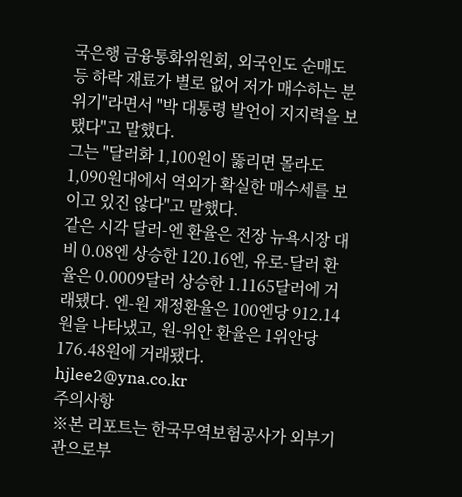국은행 금융통화위원회, 외국인도 순매도 등 하락 재료가 별로 없어 저가 매수하는 분위기"라면서 "박 대통령 발언이 지지력을 보탰다"고 말했다.
그는 "달러화 1,100원이 뚫리면 몰라도 1,090원대에서 역외가 확실한 매수세를 보이고 있진 않다"고 말했다.
같은 시각 달러-엔 환율은 전장 뉴욕시장 대비 0.08엔 상승한 120.16엔, 유로-달러 환율은 0.0009달러 상승한 1.1165달러에 거래됐다. 엔-원 재정환율은 100엔당 912.14원을 나타냈고, 원-위안 환율은 1위안당 176.48원에 거래됐다.
hjlee2@yna.co.kr
주의사항
※본 리포트는 한국무역보험공사가 외부기관으로부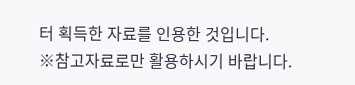터 획득한 자료를 인용한 것입니다.
※참고자료로만 활용하시기 바랍니다.